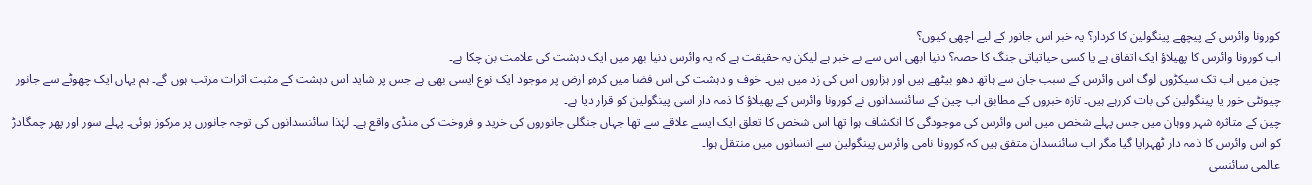کورونا وائرس کے پیچھے پینگولین کا کردار؟ یہ خبر اس جانور کے لیے اچھی کیوں؟
اب کورونا وائرس کا پھیلاؤ ایک اتفاق ہے یا کسی حیاتیاتی جنگ کا حصہ؟ دنیا ابھی اس سے بے خبر ہے لیکن یہ حقیقت ہے کہ یہ وائرس دنیا بھر میں ایک دہشت کی علامت بن چکا ہے۔
چین میں اب تک سیکڑوں لوگ اس وائرس کے سبب جان سے ہاتھ دھو بیٹھے ہیں اور ہزاروں اس کی زد میں ہیں۔ خوف و دہشت کی اس فضا میں کرہءِ ارض پر موجود ایک نوع ایسی بھی ہے جس پر شاید اس دہشت کے مثبت اثرات مرتب ہوں گے۔ ہم یہاں ایک چھوٹے سے جانور چیونٹی خور یا پینگولین کی بات کررہے ہیں۔ تازہ خبروں کے مطابق اب چین کے سائنسدانوں نے کورونا وائرس کے پھیلاؤ کا ذمہ دار اسی پینگولین کو قرار دیا ہے۔
چین کے متاثرہ شہر ووہان میں جس پہلے شخص میں اس وائرس کی موجودگی کا انکشاف ہوا تھا اس شخص کا تعلق ایک ایسے علاقے سے تھا جہاں جنگلی جانوروں کی خرید و فروخت کی منڈی واقع ہے۔ لہٰذا سائنسدانوں کی توجہ جانورں پر مرکوز ہوئی۔ پہلے سور اور پھر چمگادڑ کو اس وائرس کا ذمہ دار ٹھہرایا گیا مگر اب سائنسدان متفق ہیں کہ کورونا نامی وائرس پینگولین سے انسانوں میں منتقل ہوا۔
عالمی سائنسی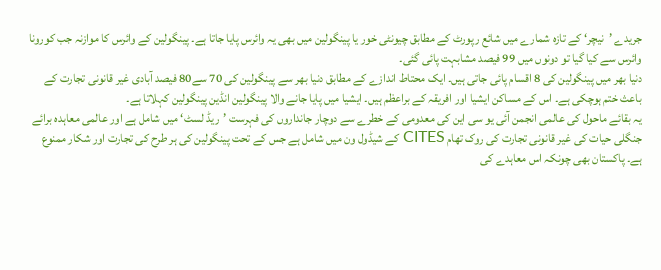جریدے ’نیچر‘ کے تازہ شمارے میں شائع رپورٹ کے مطابق چیونٹی خور یا پینگولین میں بھی یہ وائرس پایا جاتا ہے۔ پینگولین کے وائرس کا موازنہ جب کورونا وائرس سے کیا گیا تو دونوں میں 99 فیصد مشابہت پائی گئی۔
دنیا بھر میں پینگولین کی 8 اقسام پائی جاتی ہیں۔ ایک محتاط اندازے کے مطابق دنیا بھر سے پینگولین کی 70 سے80 فیصد آبادی غیر قانونی تجارت کے باعث ختم ہوچکی ہے۔ اس کے مساکن ایشیا اور افریقہ کے براعظم ہیں۔ ایشیا میں پایا جانے والا پینگولین انڈین پینگولین کہلاتا ہے۔
یہ بقائے ماحول کی عالمی انجمن آئی یو سی این کی معدومی کے خطرے سے دوچار جانداروں کی فہرست ’ریڈ لسٹ‘ میں شامل ہے اور عالمی معاہدہ برائے جنگلی حیات کی غیر قانونی تجارت کی روک تھام CITES کے شیڈول ون میں شامل ہے جس کے تحت پینگولین کی ہر طرح کی تجارت اور شکار ممنوع ہے۔ پاکستان بھی چونکہ اس معاہدے کی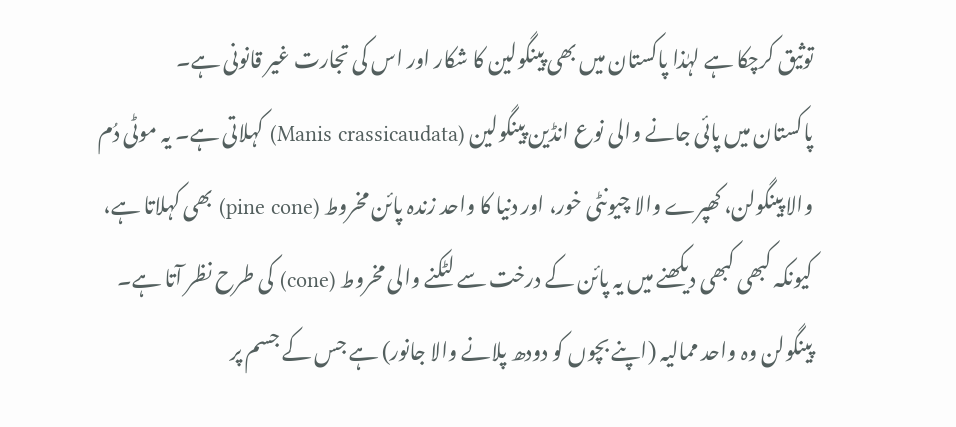توثیق کرچکا ہے لہٰذا پاکستان میں بھی پینگولین کا شکار اور اس کی تجارت غیر قانونی ہے۔
پاکستان میں پائی جانے والی نوع انڈین پینگولین (Manis crassicaudata) کہلاتی ہے۔ یہ موٹی دُم والا پینگولن، کھپرے والا چیونٹی خور، اور دنیا کا واحد زندہ پائن مخروط (pine cone) بھی کہلاتا ہے، کیونکہ کبھی کبھی دیکھنے میں یہ پائن کے درخت سے لٹکنے والی مخروط (cone) کی طرح نظر آتا ہے۔
پینگولن وہ واحد ممالیہ (اپنے بچوں کو دودھ پلانے والا جانور) ہے جس کے جسم پر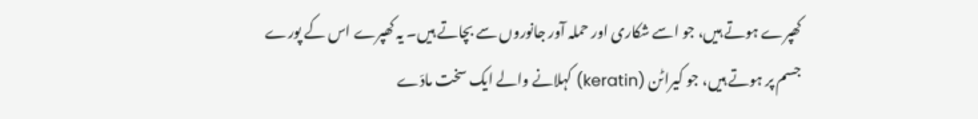کھپرے ہوتے ہیں، جو اسے شکاری اور حملہ آور جانوروں سے بچاتے ہیں۔ یہ کھپرے اس کے پورے جسم پر ہوتے ہیں، جو کیراٹن (keratin) کہلانے والے ایک سخت مادّے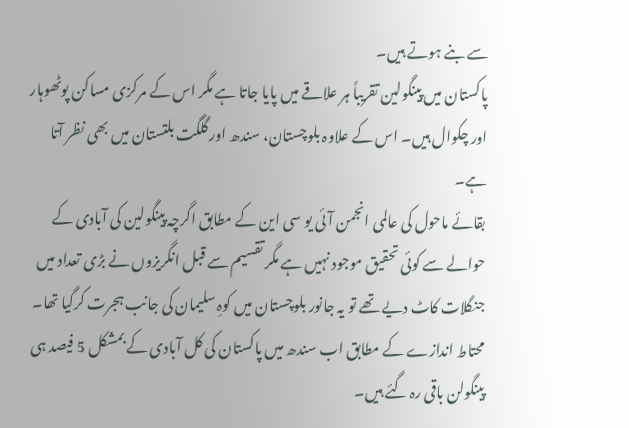سے بنے ہوتے ہیں۔
پاکستان میں پینگولین تقریباً ہر علاقے میں پایا جاتا ہے مگر اس کے مرکزی مساکن پوٹھوہار اور چکوال ہیں۔ اس کے علاوہ بلوچستان، سندھ اور گلگت بلتستان میں بھی نظر آتا ہے۔
بقائے ماحول کی عالمی انجمن آئی یو سی این کے مطابق اگرچہ پینگولین کی آبادی کے حوالے سے کوئی تحقیق موجود نہیں ہے مگر تقسیم سے قبل انگریزوں نے بڑی تعداد میں جنگلات کاٹ دیے تھے تو یہ جانور بلوچستان میں کوہِ سلیمان کی جانب ہجرت کرگیا تھا۔ محتاط اندازے کے مطابق اب سندھ میں پاکستان کی کل آبادی کے بمشکل 5 فیصد ہی پینگولن باقی رہ گئے ہیں۔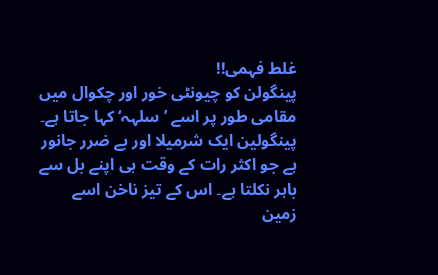غلط فہمی!!
پینگولن کو چیونٹی خور اور چکوال میں مقامی طور پر اسے ’سلہہ‘ کہا جاتا ہے۔ پینگولین ایک شرمیلا اور بے ضرر جانور ہے جو اکثر رات کے وقت ہی اپنے بل سے باہر نکلتا ہے۔ اس کے تیز ناخن اسے زمین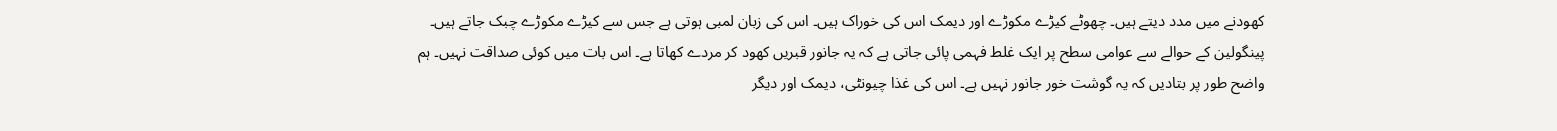کھودنے میں مدد دیتے ہیں۔ چھوٹے کیڑے مکوڑے اور دیمک اس کی خوراک ہیں۔ اس کی زبان لمبی ہوتی ہے جس سے کیڑے مکوڑے چبک جاتے ہیں۔
پینگولین کے حوالے سے عوامی سطح پر ایک غلط فہمی پائی جاتی ہے کہ یہ جانور قبریں کھود کر مردے کھاتا ہے۔ اس بات میں کوئی صداقت نہیں۔ ہم واضح طور پر بتادیں کہ یہ گوشت خور جانور نہیں ہے۔ اس کی غذا چیونٹی، دیمک اور دیگر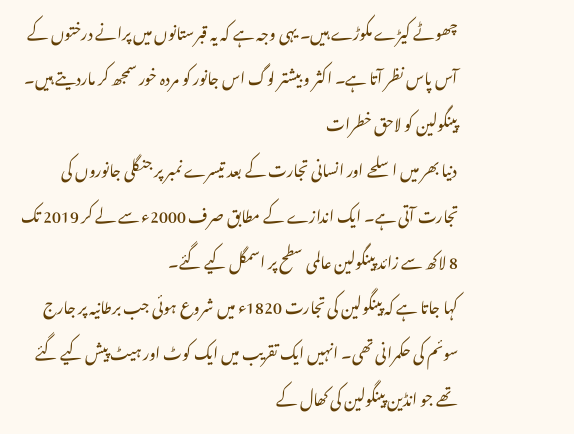چھوٹے کیڑے مکوڑے ہیں۔ یہی وجہ ہے کہ یہ قبرستانوں میں پرانے درختوں کے آس پاس نظر آتا ہے۔ اکثر و بیشتر لوگ اس جانور کو مردہ خور سمجھ کر ماردیتے ہیں۔
پینگولین کو لاحق خطرات
دنیا بھر میں اسلحے اور انسانی تجارت کے بعد تیسرے نمبر پر جنگلی جانوروں کی تجارت آتی ہے۔ ایک اندازے کے مطابق صرف 2000ء سے لے کر 2019 تک 8 لاکھ سے زائد پینگولین عالمی سطح پر اسمگل کیے گئے۔
کہا جاتا ہے کہ پینگولین کی تجارت 1820ء میں شروع ہوئی جب برطانیہ پر جارج سوئم کی حکمرانی تھی۔ انہیں ایک تقریب میں ایک کوٹ اور ہیٹ پیش کیے گئے تھے جو انڈین پینگولین کی کھال کے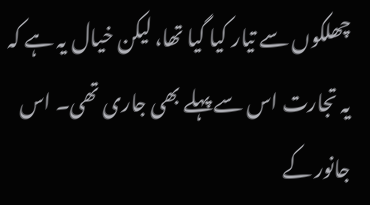چھلکوں سے تیار کیا گیا تھا، لیکن خیال یہ ہے کہ یہ تجارت اس سے پہلے بھی جاری تھی۔ اس جانور کے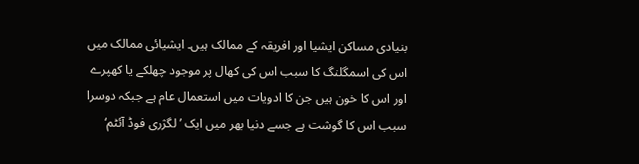بنیادی مساکن ایشیا اور افریقہ کے ممالک ہیں۔ ایشیائی ممالک میں اس کی اسمگلنگ کا سبب اس کی کھال پر موجود چھلکے یا کھپرے اور اس کا خون ہیں جن کا ادویات میں استعمال عام ہے جبکہ دوسرا سبب اس کا گوشت ہے جسے دنیا بھر میں ایک ’لگژری فوڈ آئٹم‘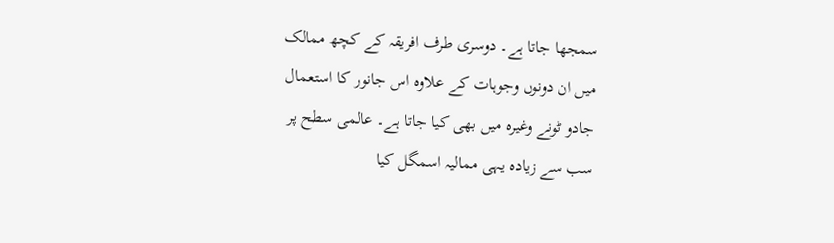سمجھا جاتا ہے۔ دوسری طرف افریقہ کے کچھ ممالک میں ان دونوں وجوہات کے علاوہ اس جانور کا استعمال جادو ٹونے وغیرہ میں بھی کیا جاتا ہے۔ عالمی سطح پر سب سے زیادہ یہی ممالیہ اسمگل کیا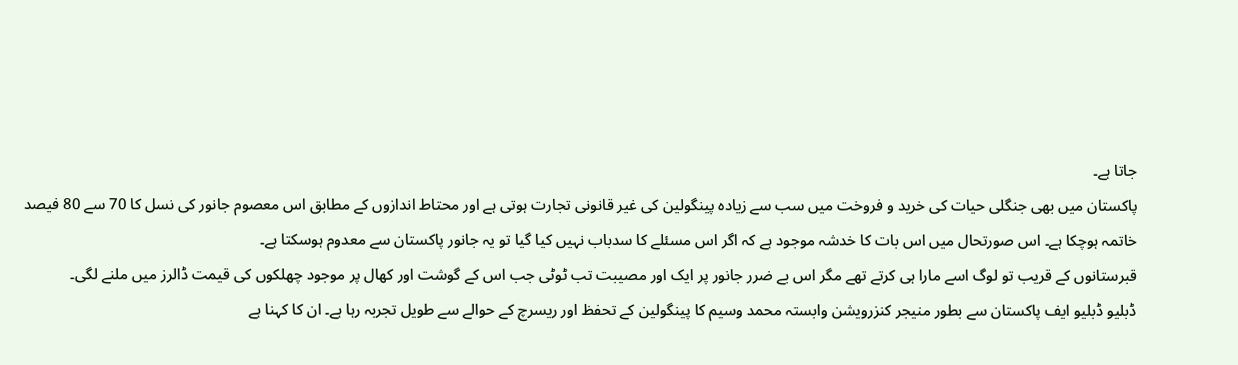جاتا ہے۔
پاکستان میں بھی جنگلی حیات کی خرید و فروخت میں سب سے زیادہ پینگولین کی غیر قانونی تجارت ہوتی ہے اور محتاط اندازوں کے مطابق اس معصوم جانور کی نسل کا 70 سے 80 فیصد خاتمہ ہوچکا ہے۔ اس صورتحال میں اس بات کا خدشہ موجود ہے کہ اگر اس مسئلے کا سدباب نہیں کیا گیا تو یہ جانور پاکستان سے معدوم ہوسکتا ہے۔
قبرستانوں کے قریب تو لوگ اسے مارا ہی کرتے تھے مگر اس بے ضرر جانور پر ایک اور مصیبت تب ٹوٹی جب اس کے گوشت اور کھال پر موجود چھلکوں کی قیمت ڈالرز میں ملنے لگی۔
ڈبلیو ڈبلیو ایف پاکستان سے بطور منیجر کنزرویشن وابستہ محمد وسیم کا پینگولین کے تحفظ اور ریسرچ کے حوالے سے طویل تجربہ رہا ہے۔ ان کا کہنا ہے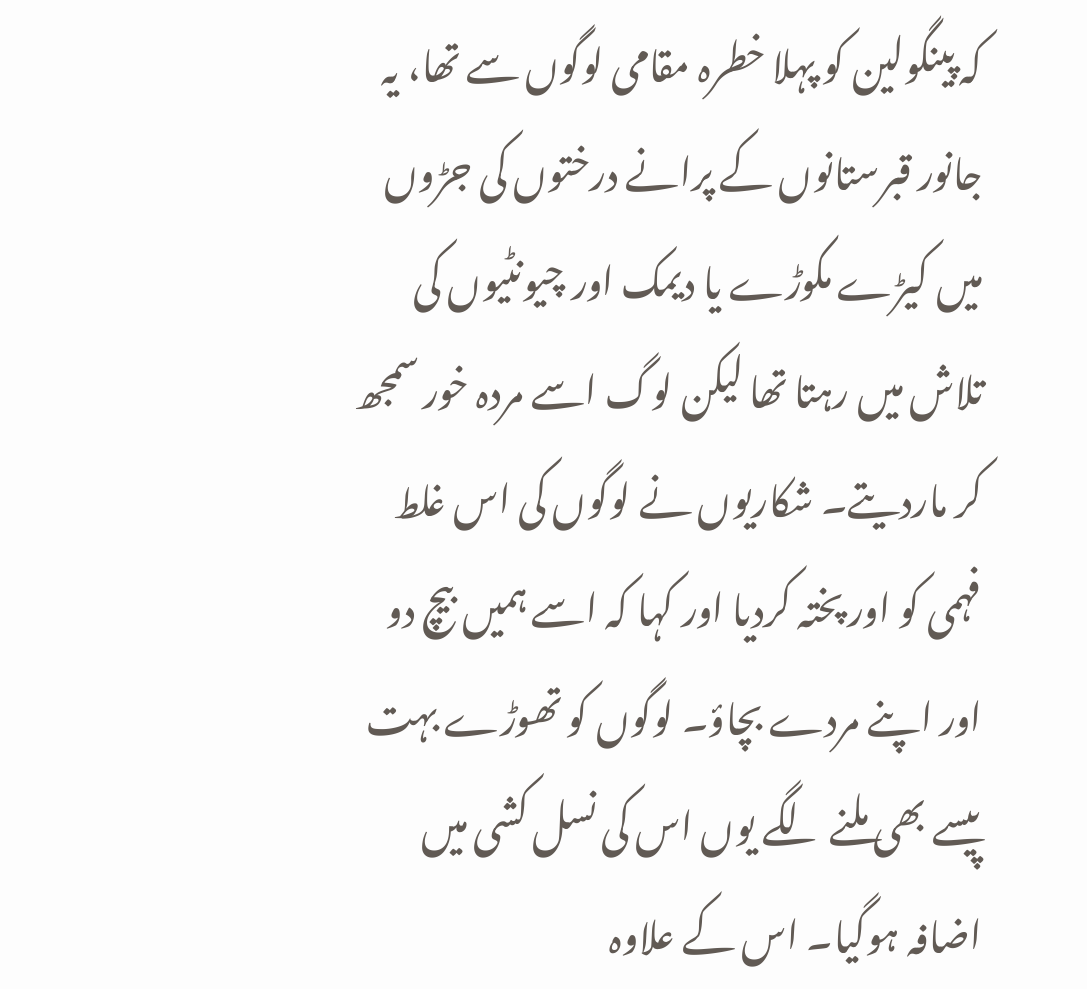کہ پینگولین کو پہلا خطرہ مقامی لوگوں سے تھا، یہ جانور قبرستانوں کے پرانے درختوں کی جڑوں میں کیڑے مکوڑے یا دیمک اور چیونٹیوں کی تلاش میں رہتا تھا لیکن لوگ اسے مردہ خور سمجھ کر ماردیتے۔ شکاریوں نے لوگوں کی اس غلط فہمی کو اور پختہ کردیا اور کہا کہ اسے ہمیں بیچ دو اور اپنے مردے بچاؤ۔ لوگوں کو تھوڑے بہت پیسے بھی ملنے لگے یوں اس کی نسل کشی میں اضافہ ہوگیا۔ اس کے علاوہ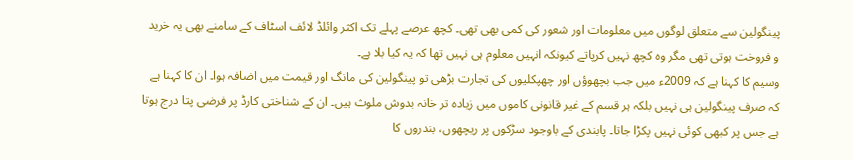پینگولین سے متعلق لوگوں میں معلومات اور شعور کی کمی بھی تھی۔ کچھ عرصے پہلے تک اکثر وائلڈ لائف اسٹاف کے سامنے بھی یہ خرید و فروخت ہوتی تھی مگر وہ کچھ نہیں کرپاتے کیونکہ انہیں معلوم ہی نہیں تھا کہ یہ کیا بلا ہے۔
وسیم کا کہنا ہے کہ 2009ء میں جب بچھوؤں اور چھپکلیوں کی تجارت بڑھی تو پینگولین کی مانگ اور قیمت میں اضافہ ہوا۔ ان کا کہنا ہے کہ صرف پینگولین ہی نہیں بلکہ ہر قسم کے غیر قانونی کاموں میں زیادہ تر خانہ بدوش ملوث ہیں۔ ان کے شناختی کارڈ پر فرضی پتا درج ہوتا ہے جس پر کبھی کوئی نہیں پکڑا جاتا۔ پابندی کے باوجود سڑکوں پر ریچھوں، بندروں کا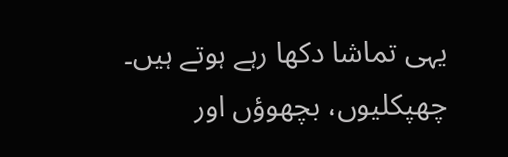یہی تماشا دکھا رہے ہوتے ہیں۔ چھپکلیوں، بچھوؤں اور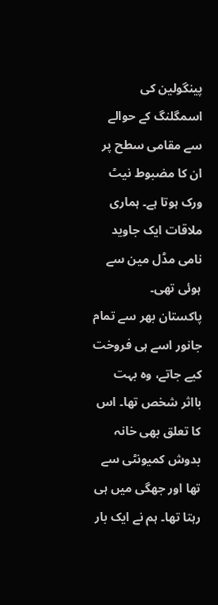پینگولین کی اسمگلنگ کے حوالے سے مقامی سطح پر ان کا مضبوط نیٹ ورک ہوتا ہے۔ ہماری ملاقات ایک جاوید نامی مڈل مین سے ہوئی تھی۔
پاکستان بھر سے تمام جانور اسے ہی فروخت کیے جاتے، وہ بہت بااثر شخص تھا۔ اس کا تعلق بھی خانہ بدوش کمیونٹی سے تھا اور جھگی میں ہی رہتا تھا۔ ہم نے ایک بار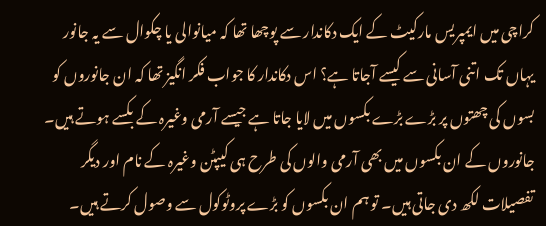کراچی میں ایمپریس مارکیٹ کے ایک دکاندار سے پوچھا تھا کہ میانوالی یا چکوال سے یہ جانور یہاں تک اتنی آسانی سے کیسے آجاتا ہے؟ اس دکاندار کا جواب فکر انگیز تھا کہ ان جانوروں کو بسوں کی چھتوں پر بڑے بڑے بکسوں میں لایا جاتا ہے جیسے آرمی وغیرہ کے بکسے ہوتے ہیں۔ جانوروں کے ان بکسوں میں بھی آرمی والوں کی طرح ہی کیپٹن وغیرہ کے نام اور دیگر تفصیلات لکھ دی جاتی ہیں۔ تو ہم ان بکسوں کو بڑے پروٹوکول سے وصول کرتے ہیں۔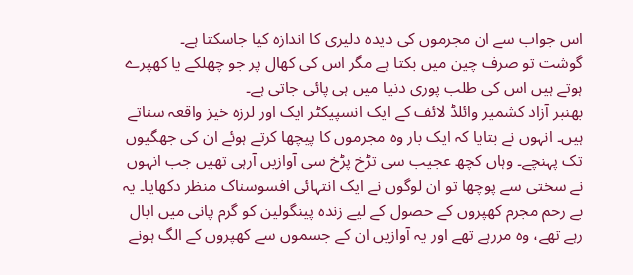اس جواب سے ان مجرموں کی دیدہ دلیری کا اندازہ کیا جاسکتا ہے۔
گوشت تو صرف چین میں بکتا ہے مگر اس کی کھال پر جو چھلکے یا کھپرے ہوتے ہیں اس کی طلب پوری دنیا میں ہی پائی جاتی ہے۔
بھنبر آزاد کشمیر وائلڈ لائف کے ایک انسپیکٹر ایک اور لرزہ خیز واقعہ سناتے ہیں۔ انہوں نے بتایا کہ ایک بار وہ مجرموں کا پیچھا کرتے ہوئے ان کی جھگیوں تک پہنچے۔ وہاں کچھ عجیب سی تڑخ پڑخ سی آوازیں آرہی تھیں جب انہوں نے سختی سے پوچھا تو ان لوگوں نے ایک انتہائی افسوسناک منظر دکھایا۔ یہ بے رحم مجرم کھپروں کے حصول کے لیے زندہ پینگولین کو گرم پانی میں ابال رہے تھے، وہ مررہے تھے اور یہ آوازیں ان کے جسموں سے کھپروں کے الگ ہونے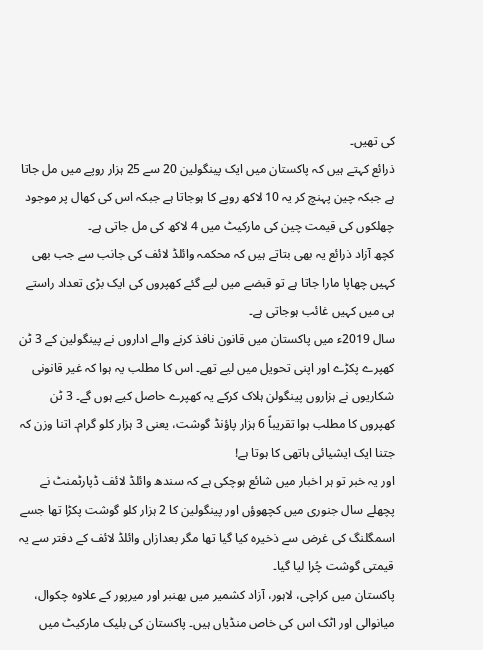کی تھیں۔
ذرائع کہتے ہیں کہ پاکستان میں ایک پینگولین 20 سے 25 ہزار روپے میں مل جاتا ہے جبکہ چین پہنچ کر یہ 10 لاکھ روپے کا ہوجاتا ہے جبکہ اس کی کھال پر موجود چھلکوں کی قیمت چین کی مارکیٹ میں 4 لاکھ کی مل جاتی ہے۔
کچھ آزاد ذرائع یہ بھی بتاتے ہیں کہ محکمہ وائلڈ لائف کی جانب سے جب بھی کہیں چھاپا مارا جاتا ہے تو قبضے میں لیے گئے کھپروں کی ایک بڑی تعداد راستے ہی میں کہیں غائب ہوجاتی ہے۔
سال 2019ء میں پاکستان میں قانون نافذ کرنے والے اداروں نے پینگولین کے 3 ٹن کھپرے پکڑے اور اپنی تحویل میں لیے تھے۔ اس کا مطلب یہ ہوا کہ غیر قانونی شکاریوں نے ہزاروں پینگولن ہلاک کرکے یہ کھپرے حاصل کیے ہوں گے۔ 3 ٹن کھپروں کا مطلب ہوا تقریباً 6 ہزار پاؤنڈ گوشت، یعنی 3 ہزار کلو گرام۔ اتنا وزن کہ جتنا ایک ایشیائی ہاتھی کا ہوتا ہے!
اور یہ خبر تو ہر اخبار میں شائع ہوچکی ہے کہ سندھ وائلڈ لائف ڈپارٹمنٹ نے پچھلے سال جنوری میں کچھوؤں اور پینگولین کا 2 ہزار کلو گوشت پکڑا تھا جسے اسمگلنگ کی غرض سے ذخیرہ کیا گیا تھا مگر بعدازاں وائلڈ لائف کے دفتر سے یہ قیمتی گوشت چُرا لیا گیا۔
پاکستان میں کراچی، لاہور، آزاد کشمیر میں بھنبر اور میرپور کے علاوہ چکوال، میانوالی اور اٹک اس کی خاص منڈیاں ہیں۔ پاکستان کی بلیک مارکیٹ میں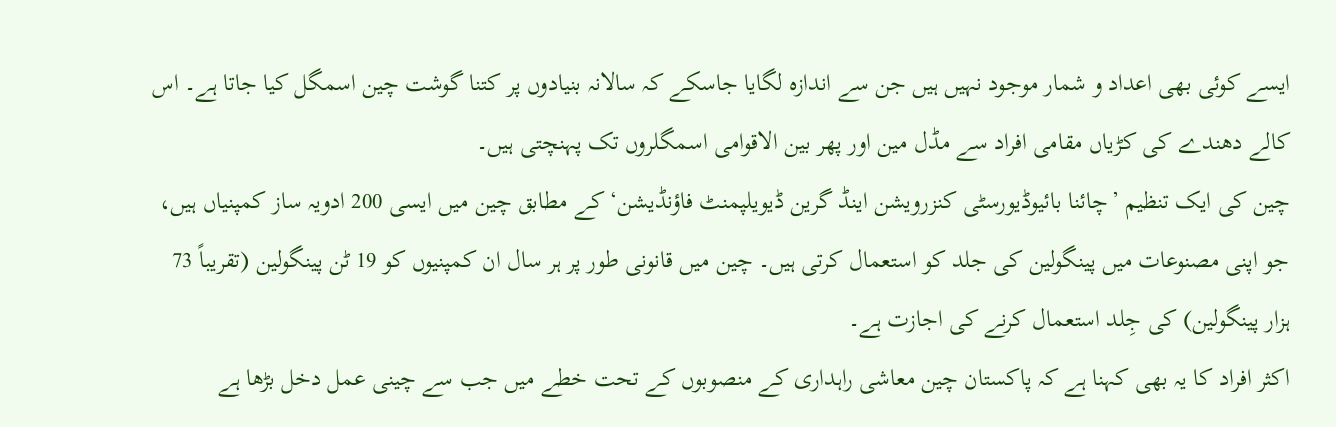ایسے کوئی بھی اعداد و شمار موجود نہیں ہیں جن سے اندازہ لگایا جاسکے کہ سالانہ بنیادوں پر کتنا گوشت چین اسمگل کیا جاتا ہے۔ اس کالے دھندے کی کڑیاں مقامی افراد سے مڈل مین اور پھر بین الاقوامی اسمگلروں تک پہنچتی ہیں۔
چین کی ایک تنظیم ’چائنا بائیوڈیورسٹی کنزرویشن اینڈ گرین ڈیویلپمنٹ فاؤنڈیشن‘ کے مطابق چین میں ایسی 200 ادویہ ساز کمپنیاں ہیں، جو اپنی مصنوعات میں پینگولین کی جلد کو استعمال کرتی ہیں۔ چین میں قانونی طور پر ہر سال ان کمپنیوں کو 19 ٹن پینگولین (تقریباً 73 ہزار پینگولین) کی جِلد استعمال کرنے کی اجازت ہے۔
اکثر افراد کا یہ بھی کہنا ہے کہ پاکستان چین معاشی راہداری کے منصوبوں کے تحت خطے میں جب سے چینی عمل دخل بڑھا ہے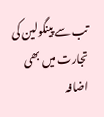تب سے پینگولین کی تجارت میں بھی اضافہ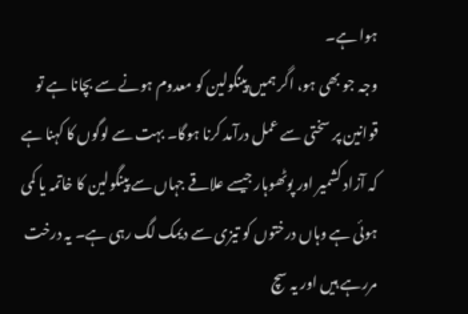ہوا ہے۔
وجہ جو بھی ہو، اگر ہمیں پینگولین کو معدوم ہونے سے بچانا ہے تو قوانین پر سختی سے عمل درآمد کرنا ہوگا۔ بہت سے لوگوں کا کہنا ہے کہ آزاد کشمیر اور پوٹھوہار جیسے علاقے جہاں سے پینگولین کا خاتمہ یا کمی ہوئی ہے وہاں درختوں کو تیزی سے دیمک لگ رہی ہے۔ یہ درخت مررہے ہیں اور یہ سچ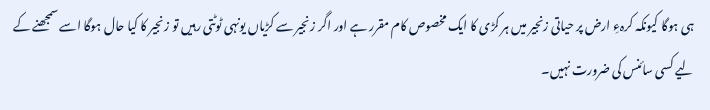ہی ہوگا کیونکہ کرہءِ ارض پر حیاتی زنجیر میں ہر کڑی کا ایک مخصوص کام مقرر ہے اور اگر زنجیر سے کڑیاں یونہی ٹوٹتی رہیں تو زنجیر کا کیا حال ہوگا اسے سمجھنے کے لیے کسی سائنس کی ضرورت نہیں۔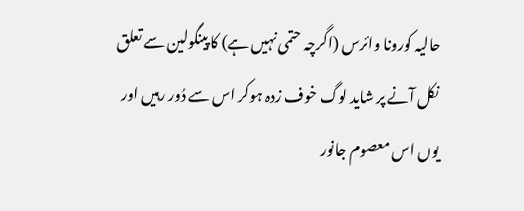حالیہ کورونا وائرس (اگرچہ حتمی نہیں ہے) کا پینگولین سے تعلق نکل آنے پر شاید لوگ خوف زدہ ہوکر اس سے دُور رہیں اور یوں اس معصوم جانور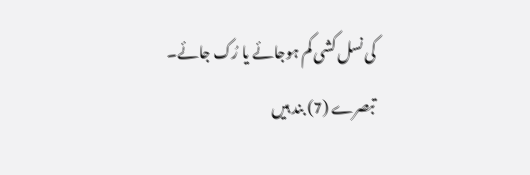کی نسل کشی کم ہوجائے یا رُک جائے۔
تبصرے (7) بند ہیں